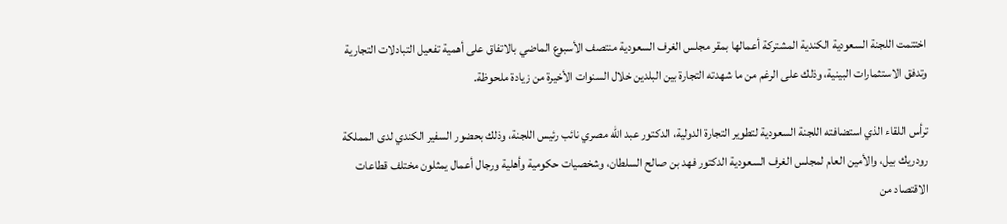اختتمت اللجنة السعودية الكندية المشتركة أعمالها بمقر مجلس الغرف السعودية منتصف الأسبوع الماضي بالاتفاق على أهمية تفعيل التبادلات التجارية وتدفق الاستثمارات البينية، وذلك على الرغم من ما شهدته التجارة بين البلدين خلال السنوات الأخيرة من زيادة ملحوظة.

ترأس اللقاء الذي استضافته اللجنة السعودية لتطوير التجارة الدولية، الدكتور عبد الله مصري نائب رئيس اللجنة، وذلك بحضور السفير الكندي لدى المملكة رودريك بيل، والأمين العام لمجلس الغرف السعودية الدكتور فهد بن صالح السلطان، وشخصيات حكومية وأهلية ورجال أعمال يمثلون مختلف قطاعات الاقتصاد من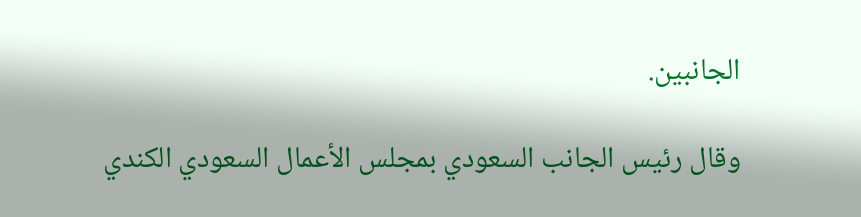الجانبين.

وقال رئيس الجانب السعودي بمجلس الأعمال السعودي الكندي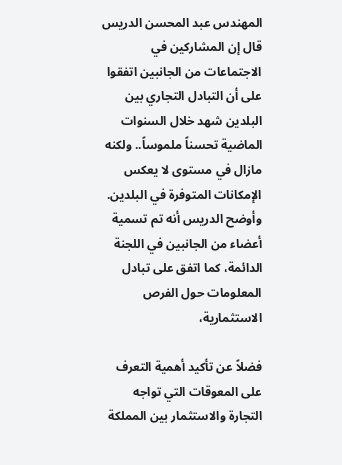المهندس عبد المحسن الدريس قال إن المشاركين في الاجتماعات من الجانبين اتفقوا على أن التبادل التجاري بين البلدين شهد خلال السنوات الماضية تحسناً ملموساً.. ولكنه مازال في مستوى لا يعكس الإمكانات المتوفرة في البلدين. وأوضح الدريس أنه تم تسمية أعضاء من الجانبين في اللجنة الدائمة، كما اتفق على تبادل المعلومات حول الفرص الاستثمارية،

فضلاً عن تأكيد أهمية التعرف على المعوقات التي تواجه التجارة والاستثمار بين المملكة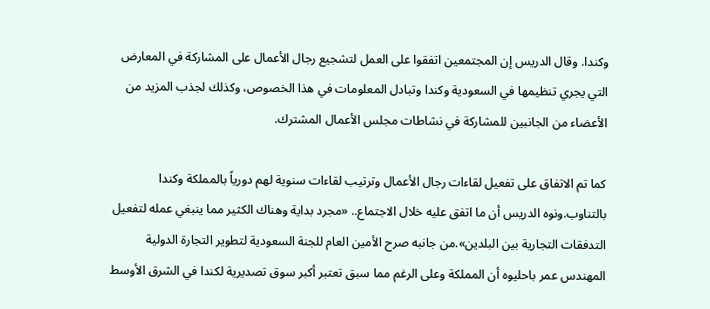وكندا. وقال الدريس إن المجتمعين اتفقوا على العمل لتشجيع رجال الأعمال على المشاركة في المعارض التي يجري تنظيمها في السعودية وكندا وتبادل المعلومات في هذا الخصوص، وكذلك لجذب المزيد من الأعضاء من الجانبين للمشاركة في نشاطات مجلس الأعمال المشترك.

كما تم الاتفاق على تفعيل لقاءات رجال الأعمال وترتيب لقاءات سنوية لهم دورياً بالمملكة وكندا بالتناوب.ونوه الدريس أن ما اتفق عليه خلال الاجتماع.. «مجرد بداية وهناك الكثير مما ينبغي عمله لتفعيل التدفقات التجارية بين البلدين».من جانبه صرح الأمين العام للجنة السعودية لتطوير التجارة الدولية المهندس عمر باحليوه أن المملكة وعلى الرغم مما سبق تعتبر أكبر سوق تصديرية لكندا في الشرق الأوسط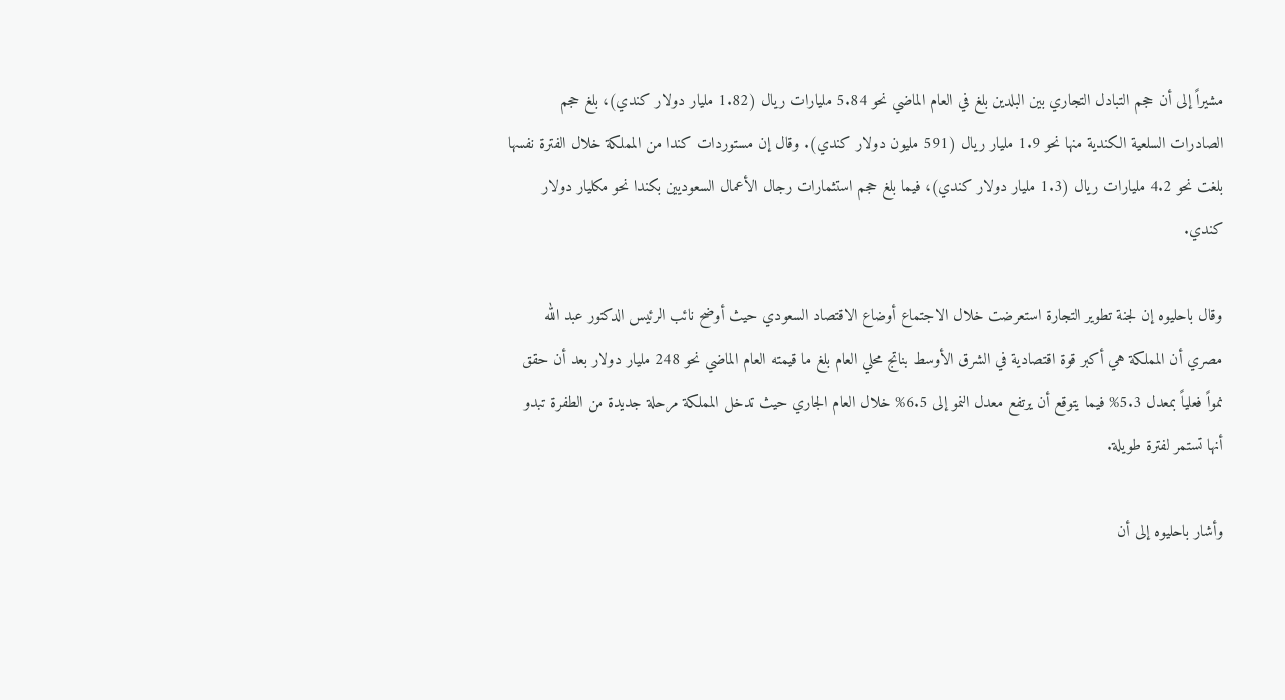مشيراً إلى أن حجم التبادل التجاري بين البلدين بلغ في العام الماضي نحو 5.84 مليارات ريال (1.82 مليار دولار كندي)، بلغ حجم الصادرات السلعية الكندية منها نحو 1.9 مليار ريال (591 مليون دولار كندي). وقال إن مستوردات كندا من المملكة خلال الفترة نفسها بلغت نحو 4.2 مليارات ريال (1.3 مليار دولار كندي)، فيما بلغ حجم استثمارات رجال الأعمال السعوديين بكندا نحو مكليار دولار كندي.

وقال باحليوه إن لجنة تطوير التجارة استعرضت خلال الاجتماع أوضاع الاقتصاد السعودي حيث أوضح نائب الرئيس الدكتور عبد الله مصري أن المملكة هي أكبر قوة اقتصادية في الشرق الأوسط بناتج محلي العام بلغ ما قيمته العام الماضي نحو 248 مليار دولار بعد أن حقق نمواً فعلياً بمعدل 5.3% فيما يتوقع أن يرتفع معدل النمو إلى 6.5% خلال العام الجاري حيث تدخل المملكة مرحلة جديدة من الطفرة تبدو أنها تستمر لفترة طويلة.

وأشار باحليوه إلى أن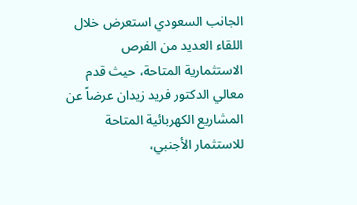الجانب السعودي استعرض خلال اللقاء العديد من الفرص الاستثمارية المتاحة، حيث قدم معالي الدكتور فريد زيدان عرضاً عن المشاريع الكهربائية المتاحة للاستثمار الأجنبي،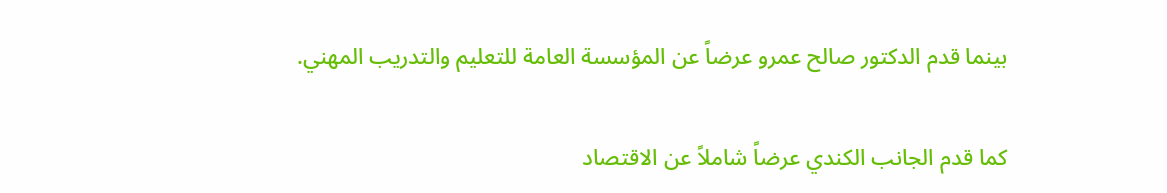بينما قدم الدكتور صالح عمرو عرضاً عن المؤسسة العامة للتعليم والتدريب المهني.

كما قدم الجانب الكندي عرضاً شاملاً عن الاقتصاد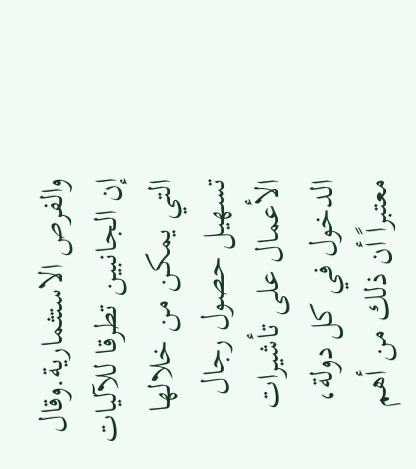والفرص الاستثمارية.وقال إن الجانبين تطرقا للآليات التي يمكن من خلالها تسهيل حصول رجال الأعمال على تأشيرات الدخول في كل دولة، معتبراً أن ذلك من أهم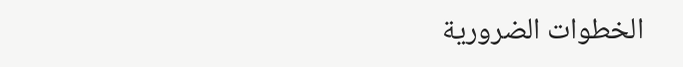الخطوات الضرورية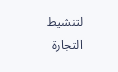لتنشيط التجارة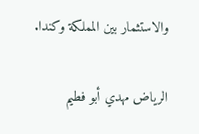والاستثمار بين المملكة وكندا.

الرياض مهدي أبو فطيم